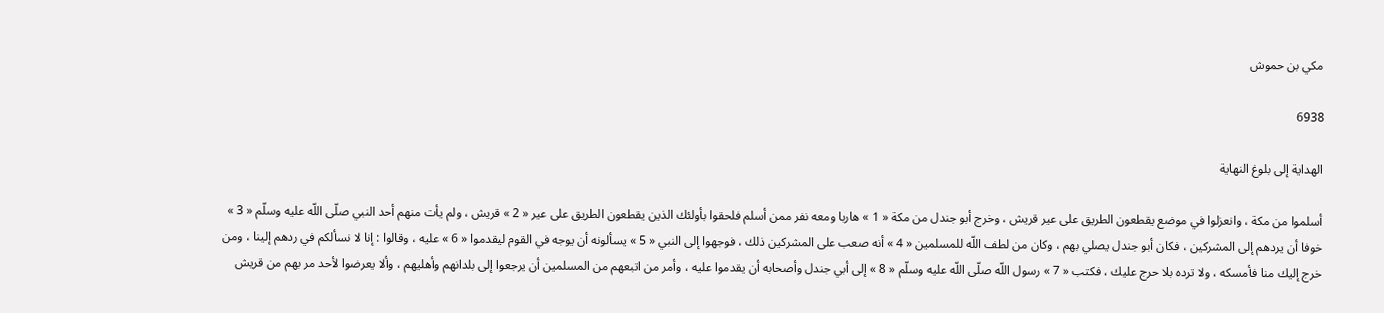مكي بن حموش

6938

الهداية إلى بلوغ النهاية

أسلموا من مكة ، وانعزلوا في موضع يقطعون الطريق على عير قريش ، وخرج أبو جندل من مكة « 1 » هاربا ومعه نفر ممن أسلم فلحقوا بأولئك الذين يقطعون الطريق على عير « 2 » قريش ، ولم يأت منهم أحد النبي صلّى اللّه عليه وسلّم « 3 » خوفا أن يردهم إلى المشركين ، فكان أبو جندل يصلي بهم ، وكان من لطف اللّه للمسلمين « 4 » أنه صعب على المشركين ذلك ، فوجهوا إلى النبي « 5 » يسألونه أن يوجه في القوم ليقدموا « 6 » عليه ، وقالوا : إنا لا نسألكم في ردهم إلينا ، ومن خرج إليك منا فأمسكه ، ولا ترده بلا حرج عليك ، فكتب « 7 » رسول اللّه صلّى اللّه عليه وسلّم « 8 » إلى أبي جندل وأصحابه أن يقدموا عليه ، وأمر من اتبعهم من المسلمين أن يرجعوا إلى بلدانهم وأهليهم ، وألا يعرضوا لأحد مر بهم من قريش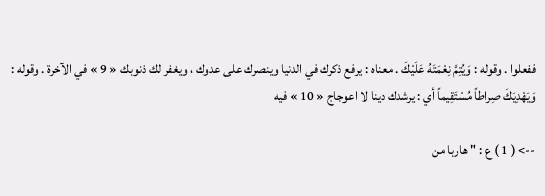ففعلوا . وقوله : وَيُتِمَّ نِعْمَتَهُ عَلَيْكَ . معناه : يرفع ذكرك في الدنيا وينصرك على عدوك ، ويغفر لك ذنوبك « 9 » في الآخرة . وقوله : وَيَهْدِيَكَ صِراطاً مُسْتَقِيماً أي : يرشدك دينا لا اعوجاج « 10 » فيه

--> ( 1 ) ع : " هاربا من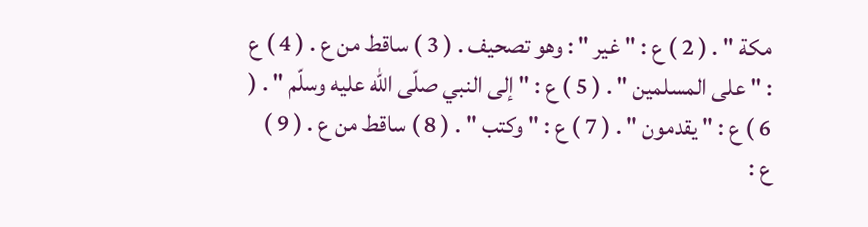مكة " . ( 2 ) ع : " غير " : وهو تصحيف . ( 3 ) ساقط من ع . ( 4 ) ع : " على المسلمين " . ( 5 ) ع : " إلى النبي صلّى اللّه عليه وسلّم " . ( 6 ) ع : " يقدمون " . ( 7 ) ع : " وكتب " . ( 8 ) ساقط من ع . ( 9 ) ع :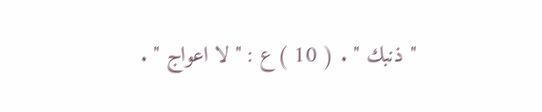" ذنبك " . ( 10 ) ع : " لا اعواج " .